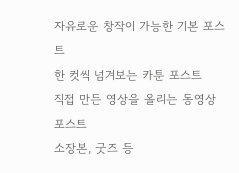자유로운 창작이 가능한 기본 포스트
한 컷씩 넘겨보는 카툰 포스트
직접 만든 영상을 올리는 동영상 포스트
소장본, 굿즈 등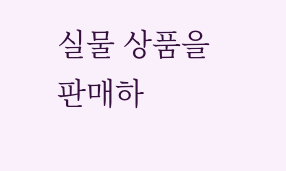실물 상품을 판매하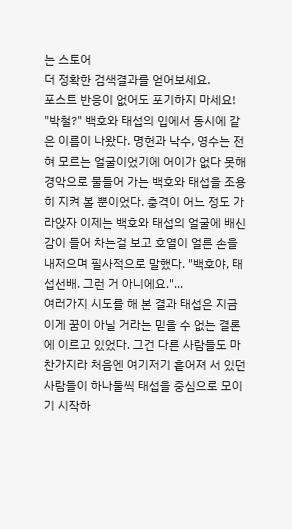는 스토어
더 정확한 검색결과를 얻어보세요.
포스트 반응이 없어도 포기하지 마세요!
"박철?" 백호와 태섭의 입에서 동시에 같은 이름이 나왔다. 명헌과 낙수, 영수는 전혀 모르는 얼굴이었기에 어이가 없다 못해 경악으로 물들어 가는 백호와 태섭을 조용히 지켜 볼 뿐이었다. 충격이 어느 정도 가라앉자 이제는 백호와 태섭의 얼굴에 배신감이 들어 차는걸 보고 호열이 얼른 손을 내저으며 필사적으로 말했다. "백호야, 태섭선배. 그런 거 아니에요."...
여러가지 시도를 해 본 결과 태섭은 지금 이게 꿈이 아닐 거라는 믿을 수 없는 결론에 이르고 있었다. 그건 다른 사람들도 마찬가지라 처음엔 여기저기 흩어져 서 있던 사람들이 하나둘씩 태섭을 중심으로 모이기 시작하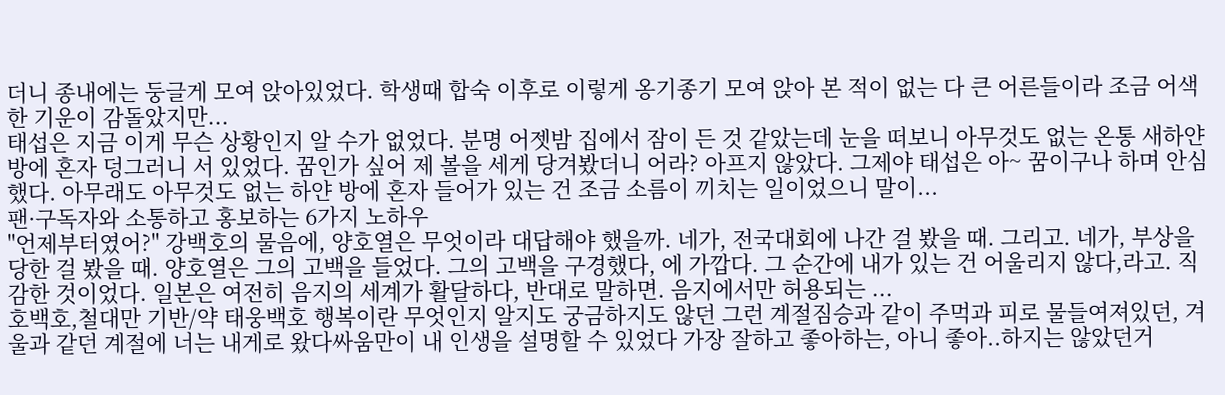더니 종내에는 둥글게 모여 앉아있었다. 학생때 합숙 이후로 이렇게 옹기종기 모여 앉아 본 적이 없는 다 큰 어른들이라 조금 어색한 기운이 감돌았지만...
태섭은 지금 이게 무슨 상황인지 알 수가 없었다. 분명 어젯밤 집에서 잠이 든 것 같았는데 눈을 떠보니 아무것도 없는 온통 새하얀 방에 혼자 덩그러니 서 있었다. 꿈인가 싶어 제 볼을 세게 당겨봤더니 어라? 아프지 않았다. 그제야 태섭은 아~ 꿈이구나 하며 안심했다. 아무래도 아무것도 없는 하얀 방에 혼자 들어가 있는 건 조금 소름이 끼치는 일이었으니 말이...
팬·구독자와 소통하고 홍보하는 6가지 노하우
"언제부터였어?" 강백호의 물음에, 양호열은 무엇이라 대답해야 했을까. 네가, 전국대회에 나간 걸 봤을 때. 그리고. 네가, 부상을 당한 걸 봤을 때. 양호열은 그의 고백을 들었다. 그의 고백을 구경했다, 에 가깝다. 그 순간에 내가 있는 건 어울리지 않다,라고. 직감한 것이었다. 일본은 여전히 음지의 세계가 활달하다, 반대로 말하면. 음지에서만 허용되는 ...
호백호,철대만 기반/약 태웅백호 행복이란 무엇인지 알지도 궁금하지도 않던 그런 계절짐승과 같이 주먹과 피로 물들여져있던, 겨울과 같던 계절에 너는 내게로 왔다싸움만이 내 인생을 설명할 수 있었다 가장 잘하고 좋아하는, 아니 좋아..하지는 않았던거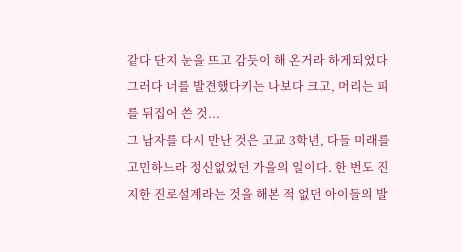같다 단지 눈을 뜨고 감듯이 해 온거라 하게되었다그러다 너를 발견했다키는 나보다 크고, 머리는 피를 뒤집어 쓴 것...
그 남자를 다시 만난 것은 고교 3학년, 다들 미래를 고민하느라 정신없었던 가을의 일이다. 한 번도 진지한 진로설계라는 것을 해본 적 없던 아이들의 발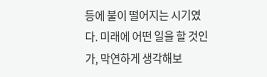등에 불이 떨어지는 시기였다. 미래에 어떤 일을 할 것인가, 막연하게 생각해보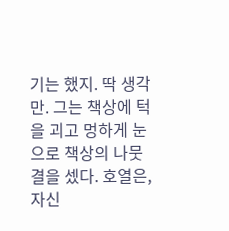기는 했지. 딱 생각만. 그는 책상에 턱을 괴고 멍하게 눈으로 책상의 나뭇결을 셌다. 호열은, 자신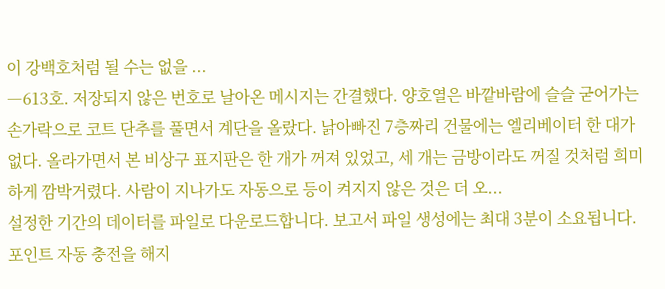이 강백호처럼 될 수는 없을 ...
―613호. 저장되지 않은 번호로 날아온 메시지는 간결했다. 양호열은 바깥바람에 슬슬 굳어가는 손가락으로 코트 단추를 풀면서 계단을 올랐다. 낡아빠진 7층짜리 건물에는 엘리베이터 한 대가 없다. 올라가면서 본 비상구 표지판은 한 개가 꺼져 있었고, 세 개는 금방이라도 꺼질 것처럼 희미하게 깜박거렸다. 사람이 지나가도 자동으로 등이 켜지지 않은 것은 더 오...
설정한 기간의 데이터를 파일로 다운로드합니다. 보고서 파일 생성에는 최대 3분이 소요됩니다.
포인트 자동 충전을 해지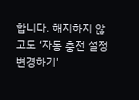합니다. 해지하지 않고도 ‘자동 충전 설정 변경하기'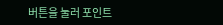버튼을 눌러 포인트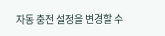자동 충전 설정을 변경할 수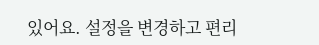있어요. 설정을 변경하고 편리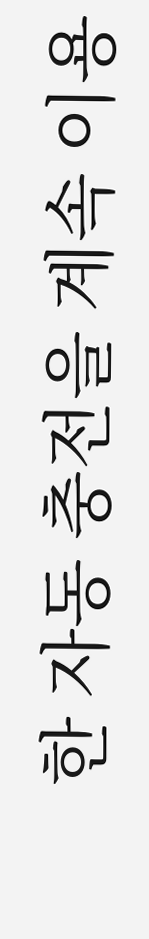한 자동 충전을 계속 이용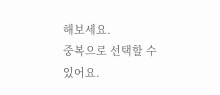해보세요.
중복으로 선택할 수 있어요.